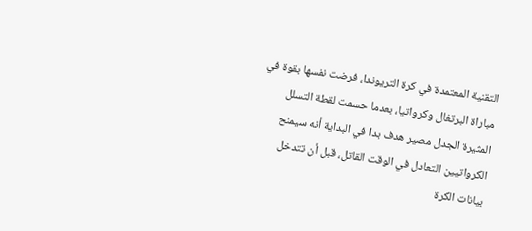التقنية المعتمدة في كرة التريوندا، فرضت نفسها بقوة في مباراة البرتغال وكرواتيا، بعدما حسمت لقطة التسلل المثيرة الجدل مصير هدف بدا في البداية أنه سيمنح الكرواتيين التعادل في الوقت القاتل، قبل أن تتدخل بيانات الكرة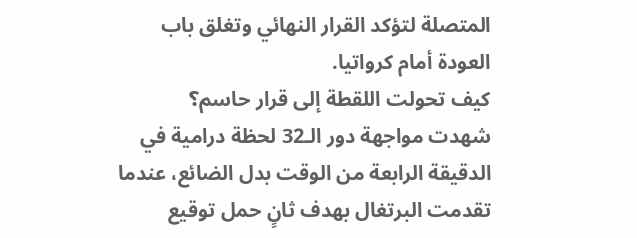المتصلة لتؤكد القرار النهائي وتغلق باب العودة أمام كرواتيا.
كيف تحولت اللقطة إلى قرار حاسم؟
شهدت مواجهة دور الـ32 لحظة درامية في الدقيقة الرابعة من الوقت بدل الضائع، عندما تقدمت البرتغال بهدف ثانٍ حمل توقيع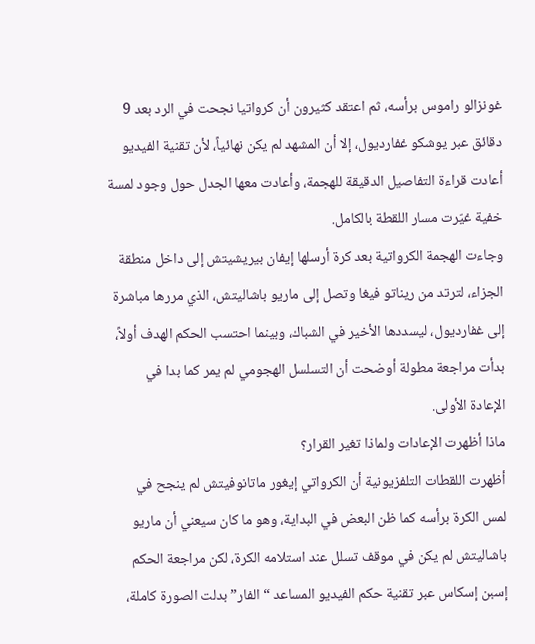غونزالو راموس برأسه، ثم اعتقد كثيرون أن كرواتيا نجحت في الرد بعد 9 دقائق عبر يوشكو غفارديول، إلا أن المشهد لم يكن نهائياً، لأن تقنية الفيديو أعادت قراءة التفاصيل الدقيقة للهجمة، وأعادت معها الجدل حول وجود لمسة خفية غيّرت مسار اللقطة بالكامل.
وجاءت الهجمة الكرواتية بعد كرة أرسلها إيفان بيريشيتش إلى داخل منطقة الجزاء، لترتد من ريناتو فيغا وتصل إلى ماريو باشاليتش، الذي مررها مباشرة إلى غفارديول، ليسددها الأخير في الشباك، وبينما احتسب الحكم الهدف أولاً، بدأت مراجعة مطولة أوضحت أن التسلسل الهجومي لم يمر كما بدا في الإعادة الأولى.
ماذا أظهرت الإعادات ولماذا تغير القرار؟
أظهرت اللقطات التلفزيونية أن الكرواتي إيغور ماتانوفيتش لم ينجح في لمس الكرة برأسه كما ظن البعض في البداية، وهو ما كان سيعني أن ماريو باشاليتش لم يكن في موقف تسلل عند استلامه الكرة، لكن مراجعة الحكم إسبن إسكاس عبر تقنية حكم الفيديو المساعد “الفار” بدلت الصورة كاملة،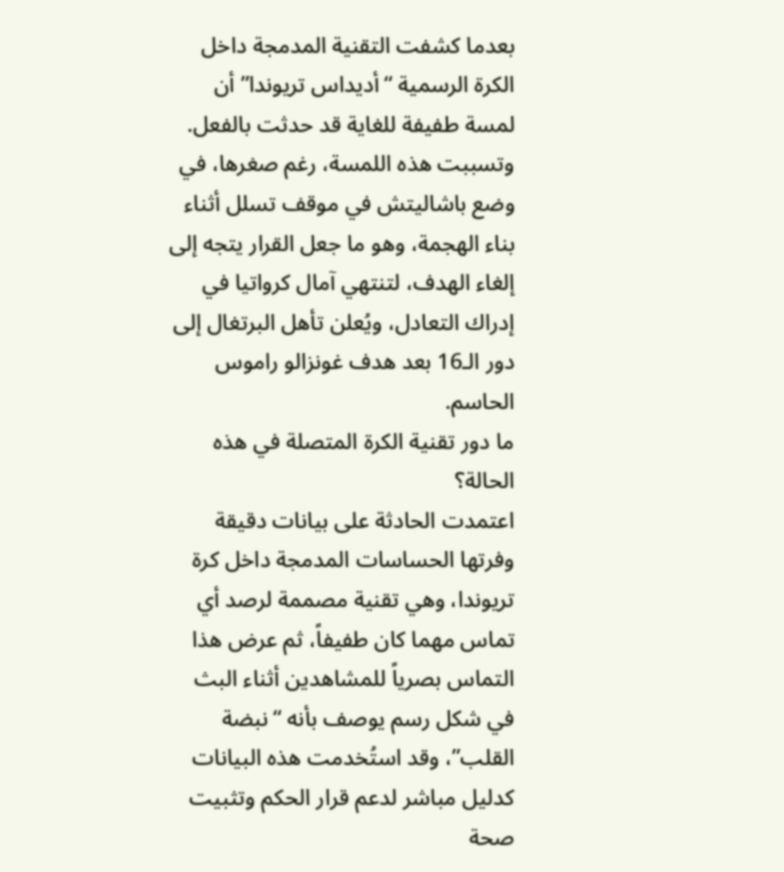بعدما كشفت التقنية المدمجة داخل الكرة الرسمية “أديداس تريوندا” أن لمسة طفيفة للغاية قد حدثت بالفعل.
وتسببت هذه اللمسة، رغم صغرها، في وضع باشاليتش في موقف تسلل أثناء بناء الهجمة، وهو ما جعل القرار يتجه إلى إلغاء الهدف، لتنتهي آمال كرواتيا في إدراك التعادل، ويُعلن تأهل البرتغال إلى دور الـ16 بعد هدف غونزالو راموس الحاسم.
ما دور تقنية الكرة المتصلة في هذه الحالة؟
اعتمدت الحادثة على بيانات دقيقة وفرتها الحساسات المدمجة داخل كرة تريوندا، وهي تقنية مصممة لرصد أي تماس مهما كان طفيفاً، ثم عرض هذا التماس بصرياً للمشاهدين أثناء البث في شكل رسم يوصف بأنه “نبضة القلب”، وقد استُخدمت هذه البيانات كدليل مباشر لدعم قرار الحكم وتثبيت صحة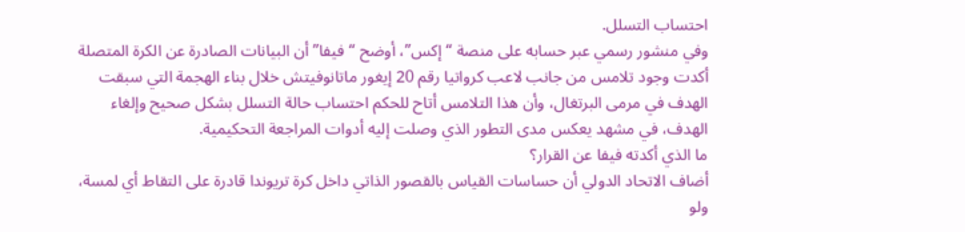احتساب التسلل.
وفي منشور رسمي عبر حسابه على منصة “إكس”، أوضح “فيفا” أن البيانات الصادرة عن الكرة المتصلة أكدت وجود تلامس من جانب لاعب كرواتيا رقم 20 إيغور ماتانوفيتش خلال بناء الهجمة التي سبقت الهدف في مرمى البرتغال، وأن هذا التلامس أتاح للحكم احتساب حالة التسلل بشكل صحيح وإلغاء الهدف، في مشهد يعكس مدى التطور الذي وصلت إليه أدوات المراجعة التحكيمية.
ما الذي أكدته فيفا عن القرار؟
أضاف الاتحاد الدولي أن حساسات القياس بالقصور الذاتي داخل كرة تريوندا قادرة على التقاط أي لمسة، ولو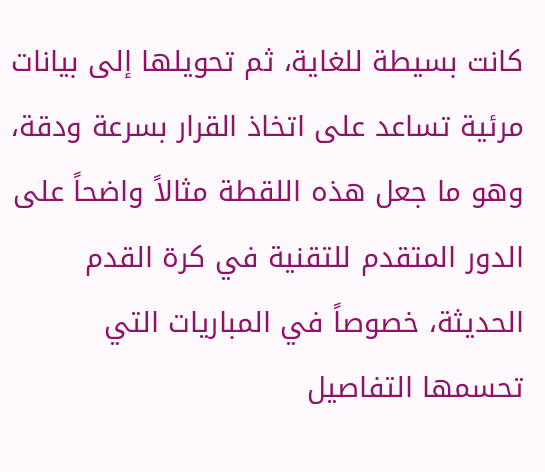كانت بسيطة للغاية، ثم تحويلها إلى بيانات مرئية تساعد على اتخاذ القرار بسرعة ودقة، وهو ما جعل هذه اللقطة مثالاً واضحاً على الدور المتقدم للتقنية في كرة القدم الحديثة، خصوصاً في المباريات التي تحسمها التفاصيل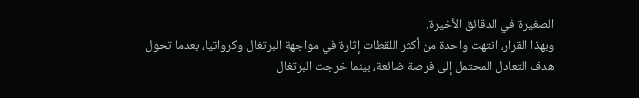الصغيرة في الدقائق الأخيرة.
وبهذا القرار، انتهت واحدة من أكثر اللقطات إثارة في مواجهة البرتغال وكرواتيا، بعدما تحول هدف التعادل المحتمل إلى فرصة ضائعة، بينما خرجت البرتغال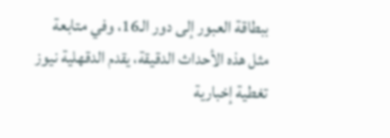ببطاقة العبور إلى دور الـ16، وفي متابعة مثل هذه الأحداث الدقيقة، يقدم الدقهلية نيوز تغطية إخبارية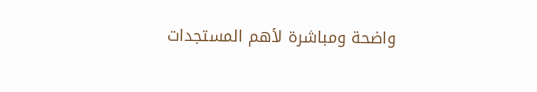واضحة ومباشرة لأهم المستجدات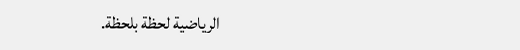الرياضية لحظة بلحظة.